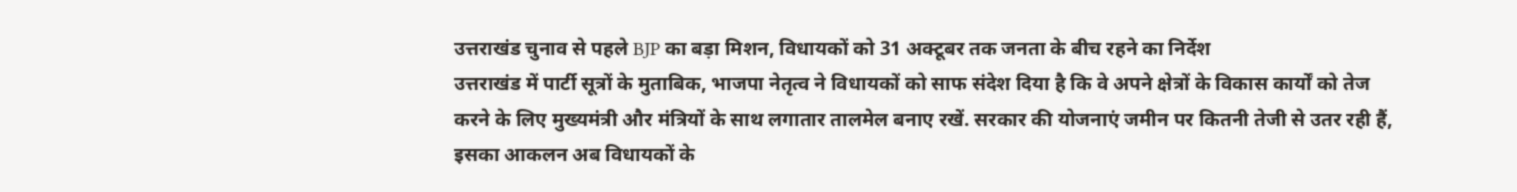उत्तराखंड चुनाव से पहले BJP का बड़ा मिशन, विधायकों को 31 अक्टूबर तक जनता के बीच रहने का निर्देश
उत्तराखंड में पार्टी सूत्रों के मुताबिक, भाजपा नेतृत्व ने विधायकों को साफ संदेश दिया है कि वे अपने क्षेत्रों के विकास कार्यों को तेज करने के लिए मुख्यमंत्री और मंत्रियों के साथ लगातार तालमेल बनाए रखें. सरकार की योजनाएं जमीन पर कितनी तेजी से उतर रही हैं, इसका आकलन अब विधायकों के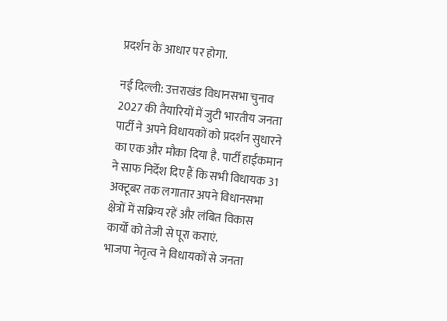प्रदर्शन के आधार पर होगा.

नई दिल्ली: उत्तराखंड विधानसभा चुनाव 2027 की तैयारियों में जुटी भारतीय जनता पार्टी ने अपने विधायकों को प्रदर्शन सुधारने का एक और मौका दिया है. पार्टी हाईकमान ने साफ निर्देश दिए हैं कि सभी विधायक 31 अक्टूबर तक लगातार अपने विधानसभा क्षेत्रों में सक्रिय रहें और लंबित विकास कार्यों को तेजी से पूरा कराएं.
भाजपा नेतृत्व ने विधायकों से जनता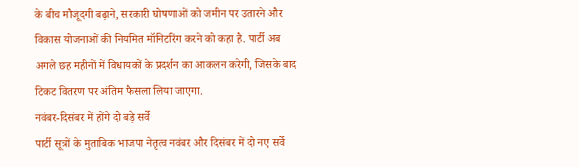के बीच मौजूदगी बढ़ाने, सरकारी घोषणाओं को जमीन पर उतारने और विकास योजनाओं की नियमित मॉनिटरिंग करने को कहा है. पार्टी अब अगले छह महीनों में विधायकों के प्रदर्शन का आकलन करेगी, जिसके बाद टिकट वितरण पर अंतिम फैसला लिया जाएगा.
नवंबर-दिसंबर में होंगे दो बड़े सर्वे
पार्टी सूत्रों के मुताबिक भाजपा नेतृत्व नवंबर और दिसंबर में दो नए सर्वे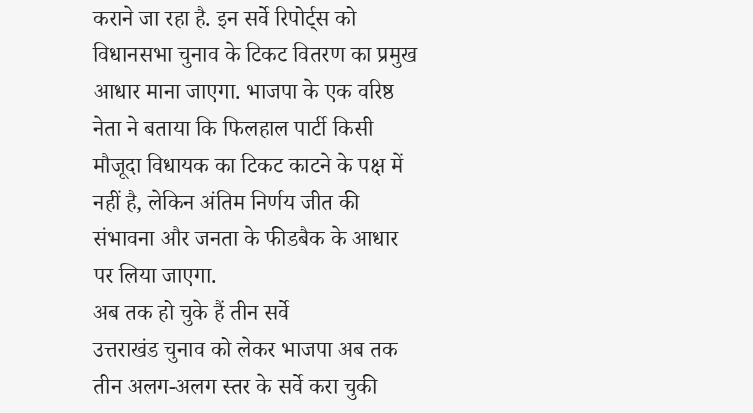कराने जा रहा है. इन सर्वे रिपोर्ट्स को विधानसभा चुनाव के टिकट वितरण का प्रमुख आधार माना जाएगा. भाजपा के एक वरिष्ठ नेता ने बताया कि फिलहाल पार्टी किसी मौजूदा विधायक का टिकट काटने के पक्ष में नहीं है, लेकिन अंतिम निर्णय जीत की संभावना और जनता के फीडबैक के आधार पर लिया जाएगा.
अब तक हो चुके हैं तीन सर्वे
उत्तराखंड चुनाव को लेकर भाजपा अब तक तीन अलग-अलग स्तर के सर्वे करा चुकी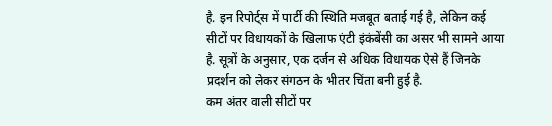है. इन रिपोर्ट्स में पार्टी की स्थिति मजबूत बताई गई है, लेकिन कई सीटों पर विधायकों के खिलाफ एंटी इंकंबेंसी का असर भी सामने आया है. सूत्रों के अनुसार, एक दर्जन से अधिक विधायक ऐसे हैं जिनके प्रदर्शन को लेकर संगठन के भीतर चिंता बनी हुई है.
कम अंतर वाली सीटों पर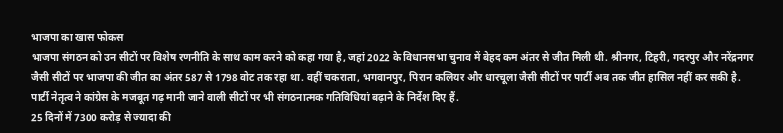भाजपा का खास फोकस
भाजपा संगठन को उन सीटों पर विशेष रणनीति के साथ काम करने को कहा गया है, जहां 2022 के विधानसभा चुनाव में बेहद कम अंतर से जीत मिली थी. श्रीनगर, टिहरी, गदरपुर और नरेंद्रनगर जैसी सीटों पर भाजपा की जीत का अंतर 587 से 1798 वोट तक रहा था. वहीं चकराता, भगवानपुर, पिरान कलियर और धारचूला जैसी सीटों पर पार्टी अब तक जीत हासिल नहीं कर सकी है. पार्टी नेतृत्व ने कांग्रेस के मजबूत गढ़ मानी जाने वाली सीटों पर भी संगठनात्मक गतिविधियां बढ़ाने के निर्देश दिए हैं.
25 दिनों में 7300 करोड़ से ज्यादा की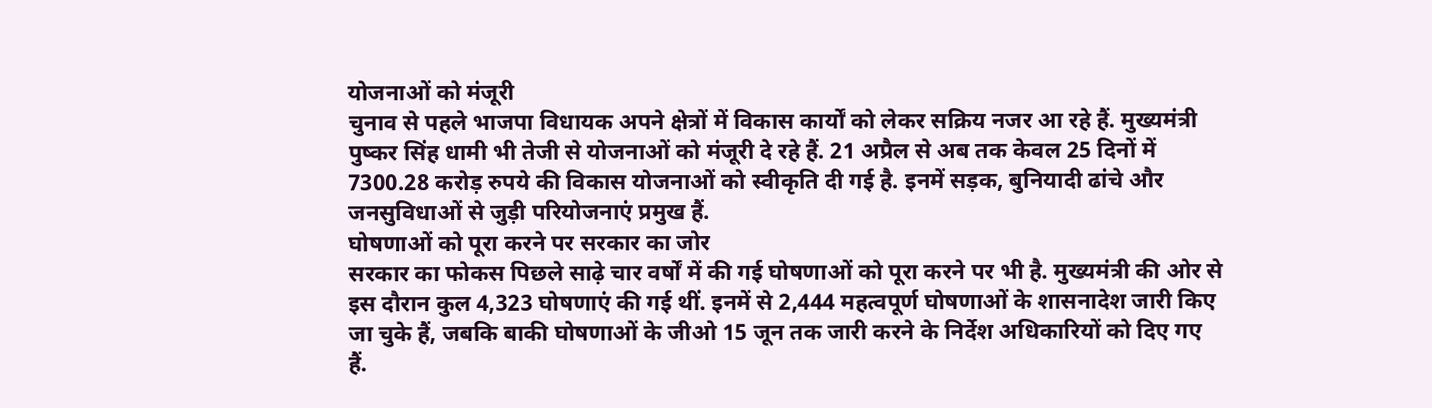योजनाओं को मंजूरी
चुनाव से पहले भाजपा विधायक अपने क्षेत्रों में विकास कार्यों को लेकर सक्रिय नजर आ रहे हैं. मुख्यमंत्री पुष्कर सिंह धामी भी तेजी से योजनाओं को मंजूरी दे रहे हैं. 21 अप्रैल से अब तक केवल 25 दिनों में 7300.28 करोड़ रुपये की विकास योजनाओं को स्वीकृति दी गई है. इनमें सड़क, बुनियादी ढांचे और जनसुविधाओं से जुड़ी परियोजनाएं प्रमुख हैं.
घोषणाओं को पूरा करने पर सरकार का जोर
सरकार का फोकस पिछले साढ़े चार वर्षों में की गई घोषणाओं को पूरा करने पर भी है. मुख्यमंत्री की ओर से इस दौरान कुल 4,323 घोषणाएं की गई थीं. इनमें से 2,444 महत्वपूर्ण घोषणाओं के शासनादेश जारी किए जा चुके हैं, जबकि बाकी घोषणाओं के जीओ 15 जून तक जारी करने के निर्देश अधिकारियों को दिए गए हैं.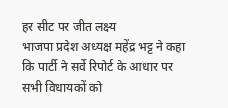हर सीट पर जीत लक्ष्य
भाजपा प्रदेश अध्यक्ष महेंद्र भट्ट ने कहा कि पार्टी ने सर्वे रिपोर्ट के आधार पर सभी विधायकों को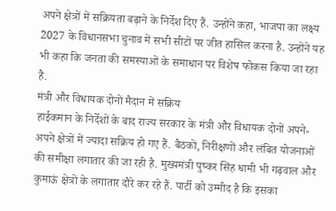अपने क्षेत्रों में सक्रियता बढ़ाने के निर्देश दिए हैं. उन्होंने कहा, भाजपा का लक्ष्य 2027 के विधानसभा चुनाव में सभी सीटों पर जीत हासिल करना है. उन्होंने यह भी कहा कि जनता की समस्याओं के समाधान पर विशेष फोकस किया जा रहा है.
मंत्री और विधायक दोनों मैदान में सक्रिय
हाईकमान के निर्देशों के बाद राज्य सरकार के मंत्री और विधायक दोनों अपने-अपने क्षेत्रों में ज्यादा सक्रिय हो गए हैं. बैठकों, निरीक्षणों और लंबित योजनाओं की समीक्षा लगातार की जा रही है. मुख्यमंत्री पुष्कर सिंह धामी भी गढ़वाल और कुमाऊं क्षेत्रों के लगातार दौरे कर रहे हैं. पार्टी को उम्मीद है कि इसका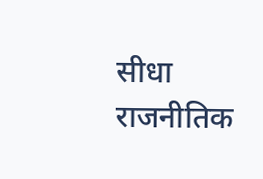सीधा राजनीतिक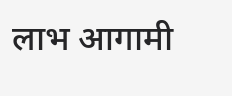लाभ आगामी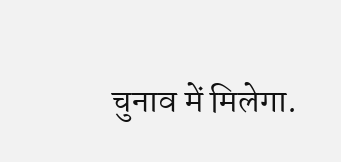चुनाव में मिलेगा.